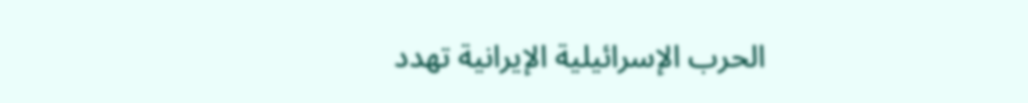الحرب الإسرائيلية الإيرانية تهدد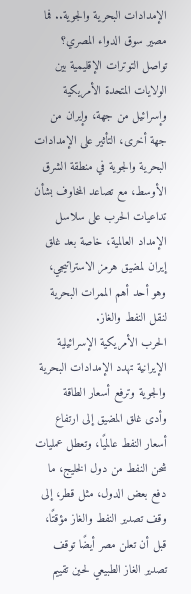الإمدادات البحرية والجوية.. فما مصير سوق الدواء المصري؟
تواصل التوترات الإقليمية بين الولايات المتحدة الأمريكية وإسرائيل من جهة، وإيران من جهة أخرى، التأثير على الإمدادات البحرية والجوية في منطقة الشرق الأوسط، مع تصاعد المخاوف بشأن تداعيات الحرب على سلاسل الإمداد العالمية، خاصة بعد غلق إيران لمضيق هرمز الاستراتيجي، وهو أحد أهم الممرات البحرية لنقل النفط والغاز.
الحرب الأمريكية الإسرائيلية الإيرانية تهدد الإمدادات البحرية والجوية وترفع أسعار الطاقة
وأدى غلق المضيق إلى ارتفاع أسعار النفط عالميًا، وتعطل عمليات شحن النفط من دول الخليج، ما دفع بعض الدول، مثل قطر، إلى وقف تصدير النفط والغاز مؤقتًا، قبل أن تعلن مصر أيضًا توقف تصدير الغاز الطبيعي لحين تقييم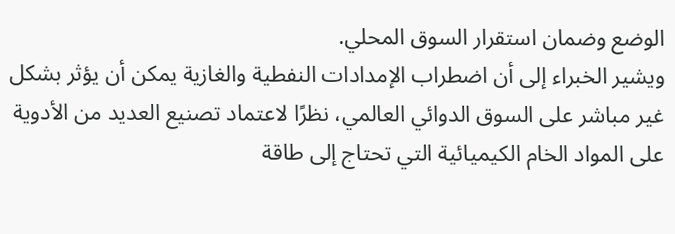الوضع وضمان استقرار السوق المحلي.
ويشير الخبراء إلى أن اضطراب الإمدادات النفطية والغازية يمكن أن يؤثر بشكل غير مباشر على السوق الدوائي العالمي، نظرًا لاعتماد تصنيع العديد من الأدوية على المواد الخام الكيميائية التي تحتاج إلى طاقة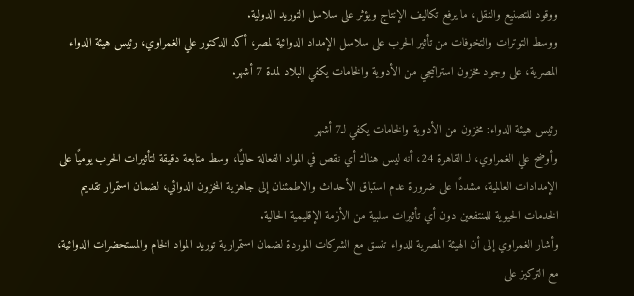ووقود للتصنيع والنقل، ما يرفع تكاليف الإنتاج ويؤثر على سلاسل التوريد الدولية.
ووسط التوترات والتخوفات من تأثير الحرب على سلاسل الإمداد الدوائية لمصر، أكد الدكتور علي الغمراوي، رئيس هيئة الدواء المصرية، على وجود مخزون استراتيجي من الأدوية والخامات يكفي البلاد لمدة 7 أشهر.

رئيس هيئة الدواء: مخزون من الأدوية والخامات يكفي لـ7 أشهر
وأوضح علي الغمراوي، لـ القاهرة 24، أنه ليس هناك أي نقص في المواد الفعالة حاليًا، وسط متابعة دقيقة لتأثيرات الحرب يوميًا على الإمدادات العالمية، مشددًا على ضرورة عدم استباق الأحداث والاطمئنان إلى جاهزية المخزون الدوائي، لضمان استمرار تقديم الخدمات الحيوية للمنتفعين دون أي تأثيرات سلبية من الأزمة الإقليمية الحالية.
وأشار الغمراوي إلى أن الهيئة المصرية للدواء تنسق مع الشركات الموردة لضمان استمرارية توريد المواد الخام والمستحضرات الدوائية، مع التركيز على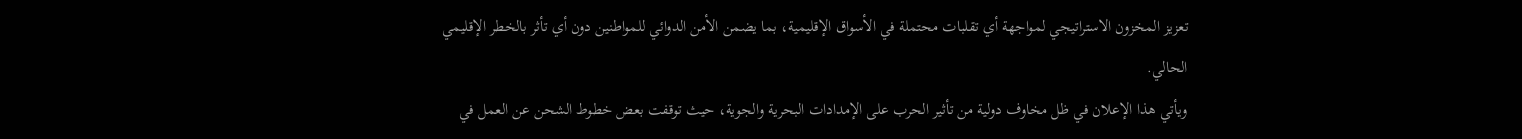تعزيز المخزون الاستراتيجي لمواجهة أي تقلبات محتملة في الأسواق الإقليمية، بما يضمن الأمن الدوائي للمواطنين دون أي تأثر بالخطر الإقليمي الحالي.
ويأتي هذا الإعلان في ظل مخاوف دولية من تأثير الحرب على الإمدادات البحرية والجوية، حيث توقفت بعض خطوط الشحن عن العمل في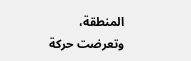المنطقة، وتعرضت حركة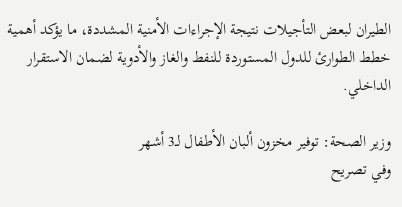الطيران لبعض التأجيلات نتيجة الإجراءات الأمنية المشددة، ما يؤكد أهمية خطط الطوارئ للدول المستوردة للنفط والغاز والأدوية لضمان الاستقرار الداخلي.

وزير الصحة: توفير مخزون ألبان الأطفال لـ3 أشهر
وفي تصريح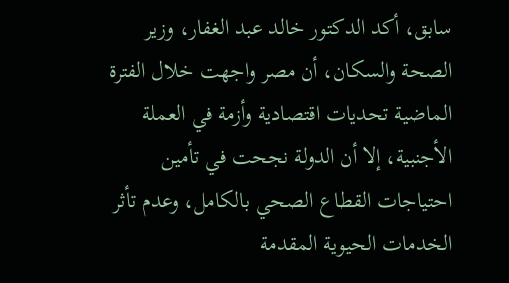سابق، أكد الدكتور خالد عبد الغفار، وزير الصحة والسكان، أن مصر واجهت خلال الفترة الماضية تحديات اقتصادية وأزمة في العملة الأجنبية، إلا أن الدولة نجحت في تأمين احتياجات القطاع الصحي بالكامل، وعدم تأثر الخدمات الحيوية المقدمة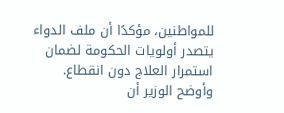للمواطنين، مؤكدًا أن ملف الدواء يتصدر أولويات الحكومة لضمان استمرار العلاج دون انقطاع.
وأوضح الوزير أن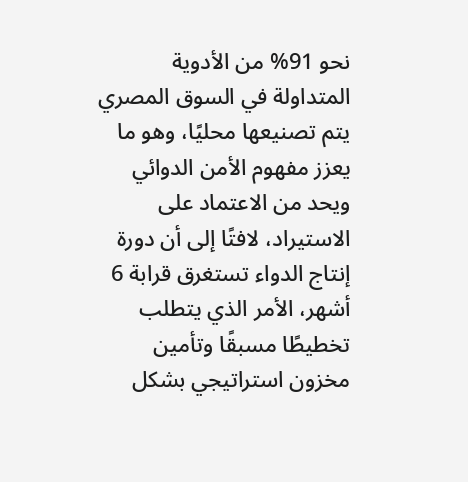نحو 91% من الأدوية المتداولة في السوق المصري يتم تصنيعها محليًا، وهو ما يعزز مفهوم الأمن الدوائي ويحد من الاعتماد على الاستيراد، لافتًا إلى أن دورة إنتاج الدواء تستغرق قرابة 6 أشهر، الأمر الذي يتطلب تخطيطًا مسبقًا وتأمين مخزون استراتيجي بشكل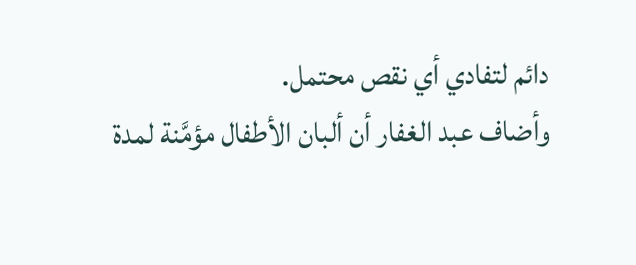دائم لتفادي أي نقص محتمل.
وأضاف عبد الغفار أن ألبان الأطفال مؤمَّنة لمدة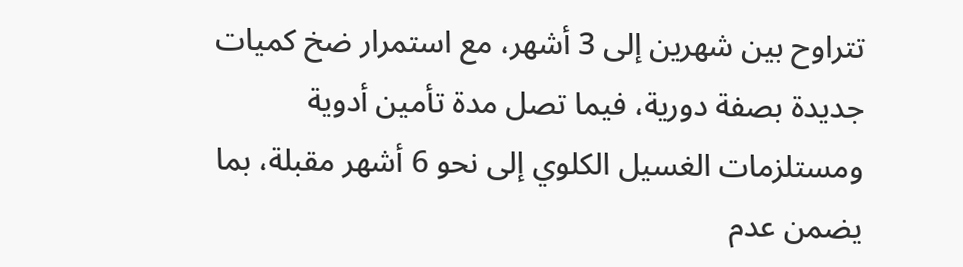تتراوح بين شهرين إلى 3 أشهر، مع استمرار ضخ كميات جديدة بصفة دورية، فيما تصل مدة تأمين أدوية ومستلزمات الغسيل الكلوي إلى نحو 6 أشهر مقبلة، بما يضمن عدم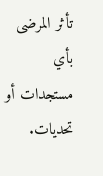تأثر المرضى بأي مستجدات أو تحديات.